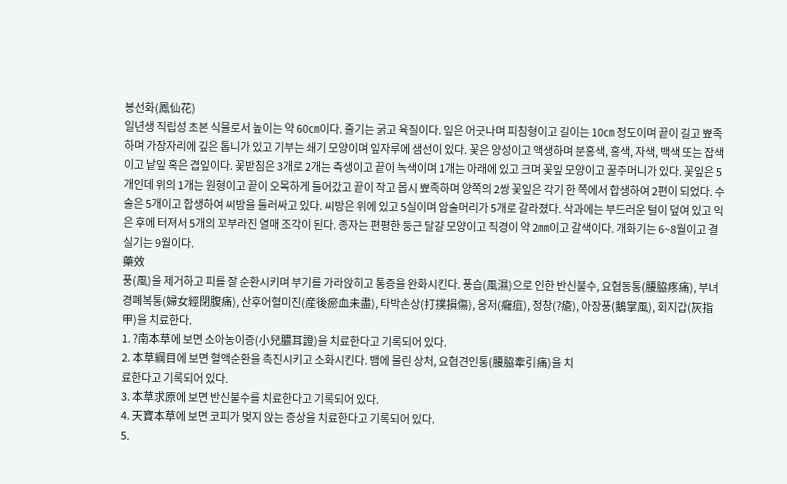봉선화(鳳仙花)
일년생 직립성 초본 식물로서 높이는 약 60㎝이다. 줄기는 굵고 육질이다. 잎은 어긋나며 피침형이고 길이는 10㎝ 정도이며 끝이 길고 뾰족하며 가장자리에 깊은 톱니가 있고 기부는 쇄기 모양이며 잎자루에 샘선이 있다. 꽃은 양성이고 액생하며 분홍색, 홍색, 자색, 백색 또는 잡색이고 낱잎 혹은 겹잎이다. 꽃받침은 3개로 2개는 측생이고 끝이 녹색이며 1개는 아래에 있고 크며 꽃잎 모양이고 꿀주머니가 있다. 꽃잎은 5개인데 위의 1개는 원형이고 끝이 오목하게 들어갔고 끝이 작고 몹시 뾰족하며 양쪽의 2쌍 꽃잎은 각기 한 쪽에서 합생하여 2편이 되었다. 수술은 5개이고 합생하여 씨방을 둘러싸고 있다. 씨방은 위에 있고 5실이며 암술머리가 5개로 갈라졌다. 삭과에는 부드러운 털이 덮여 있고 익은 후에 터져서 5개의 꼬부라진 열매 조각이 된다. 종자는 편평한 둥근 달걀 모양이고 직경이 약 2㎜이고 갈색이다. 개화기는 6~8월이고 결실기는 9월이다.
藥效
풍(風)을 제거하고 피를 잘 순환시키며 부기를 가라앉히고 통증을 완화시킨다. 풍습(風濕)으로 인한 반신불수, 요협동통(腰脇疼痛), 부녀경폐복통(婦女經閉腹痛), 산후어혈미진(産後瘀血未盡), 타박손상(打撲損傷), 옹저(癰疽), 정창(?瘡), 아장풍(鵝掌風), 회지갑(灰指甲)을 치료한다.
1. ?南本草에 보면 소아농이증(小兒膿耳證)을 치료한다고 기록되어 있다.
2. 本草綱目에 보면 혈액순환을 촉진시키고 소화시킨다. 뱀에 물린 상처, 요협견인통(腰脇牽引痛)을 치
료한다고 기록되어 있다.
3. 本草求原에 보면 반신불수를 치료한다고 기록되어 있다.
4. 天寶本草에 보면 코피가 멎지 앉는 증상을 치료한다고 기록되어 있다.
5.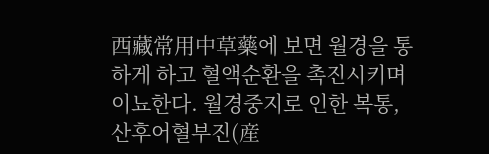西藏常用中草藥에 보면 월경을 통하게 하고 혈액순환을 촉진시키며 이뇨한다. 월경중지로 인한 복통,
산후어혈부진(産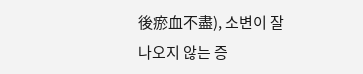後瘀血不盡), 소변이 잘 나오지 않는 증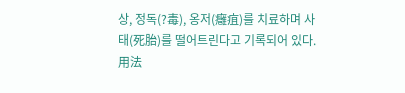상, 정독(?毒), 옹저(癰疽)를 치료하며 사
태(死胎)를 떨어트린다고 기록되어 있다.
用法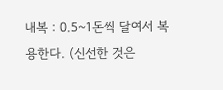내복 : 0.5~1돈씩 달여서 복용한다. (신선한 것은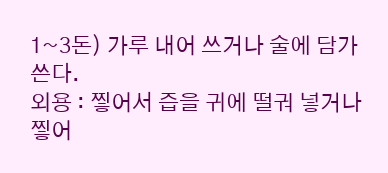1~3돈) 가루 내어 쓰거나 술에 담가 쓴다.
외용 : 찧어서 즙을 귀에 떨궈 넣거나 찧어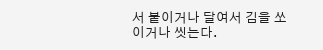서 붙이거나 달여서 김을 쏘이거나 씻는다.